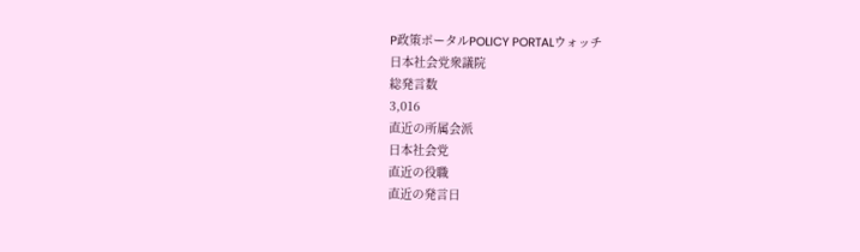P政策ポータルPOLICY PORTALウォッチ
日本社会党衆議院
総発言数
3,016
直近の所属会派
日本社会党
直近の役職
直近の発言日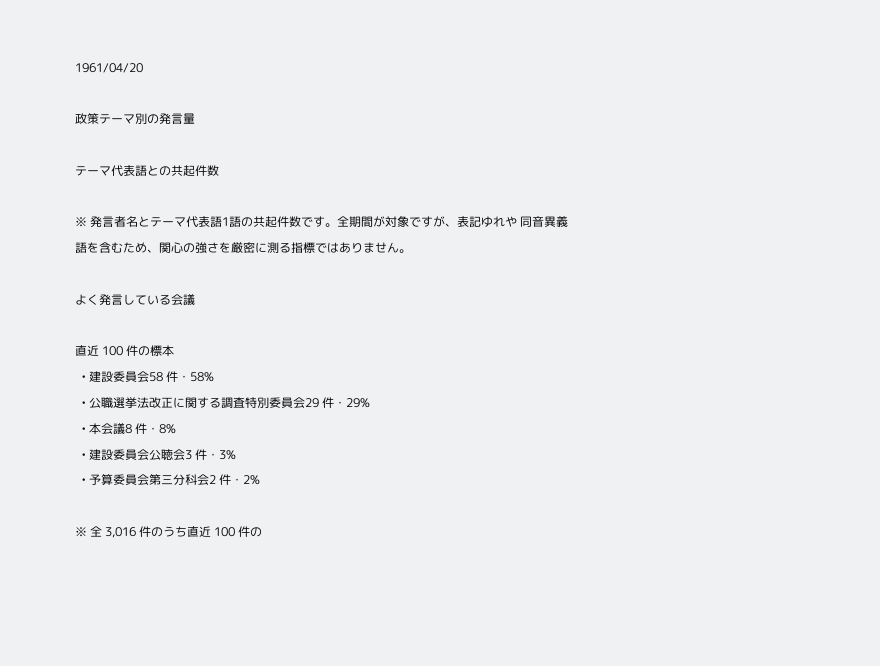1961/04/20

政策テーマ別の発言量

テーマ代表語との共起件数

※ 発言者名とテーマ代表語1語の共起件数です。全期間が対象ですが、表記ゆれや 同音異義語を含むため、関心の強さを厳密に測る指標ではありません。

よく発言している会議

直近 100 件の標本
  • 建設委員会58 件・58%
  • 公職選挙法改正に関する調査特別委員会29 件・29%
  • 本会議8 件・8%
  • 建設委員会公聴会3 件・3%
  • 予算委員会第三分科会2 件・2%

※ 全 3,016 件のうち直近 100 件の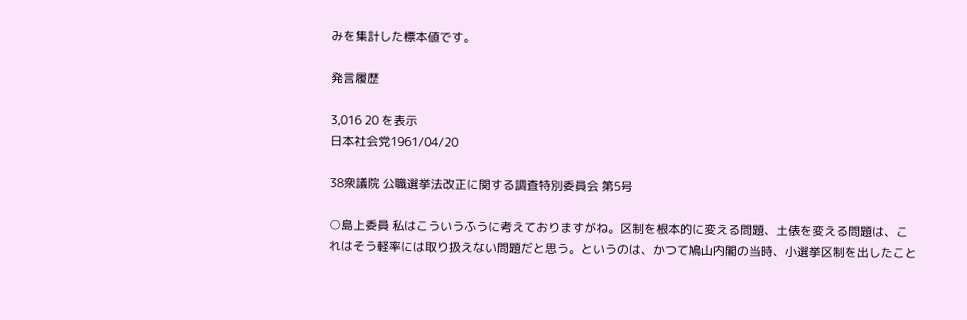みを集計した標本値です。

発言履歴

3,016 20 を表示
日本社会党1961/04/20

38衆議院 公職選挙法改正に関する調査特別委員会 第5号

○島上委員 私はこういうふうに考えておりますがね。区制を根本的に変える問題、土俵を変える問題は、これはそう軽率には取り扱えない問題だと思う。というのは、かつて鳩山内閣の当時、小選挙区制を出したこと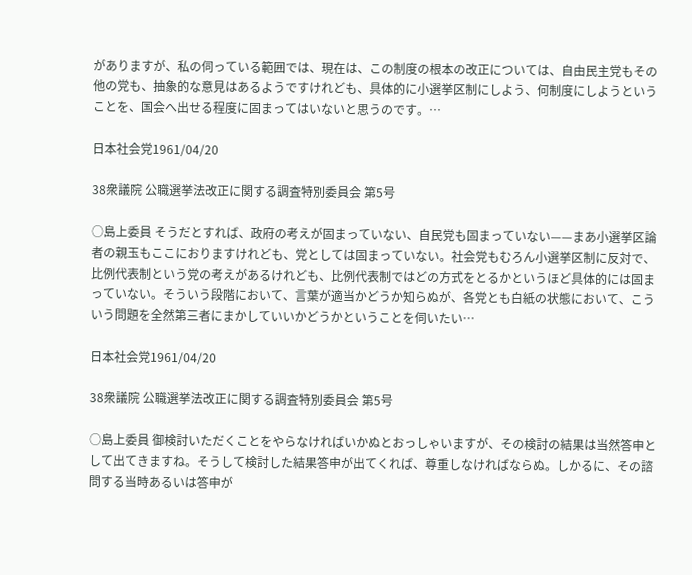がありますが、私の伺っている範囲では、現在は、この制度の根本の改正については、自由民主党もその他の党も、抽象的な意見はあるようですけれども、具体的に小選挙区制にしよう、何制度にしようということを、国会へ出せる程度に固まってはいないと思うのです。…

日本社会党1961/04/20

38衆議院 公職選挙法改正に関する調査特別委員会 第5号

○島上委員 そうだとすれば、政府の考えが固まっていない、自民党も固まっていない——まあ小選挙区論者の親玉もここにおりますけれども、党としては固まっていない。社会党もむろん小選挙区制に反対で、比例代表制という党の考えがあるけれども、比例代表制ではどの方式をとるかというほど具体的には固まっていない。そういう段階において、言葉が適当かどうか知らぬが、各党とも白紙の状態において、こういう問題を全然第三者にまかしていいかどうかということを伺いたい…

日本社会党1961/04/20

38衆議院 公職選挙法改正に関する調査特別委員会 第5号

○島上委員 御検討いただくことをやらなければいかぬとおっしゃいますが、その検討の結果は当然答申として出てきますね。そうして検討した結果答申が出てくれば、尊重しなければならぬ。しかるに、その諮問する当時あるいは答申が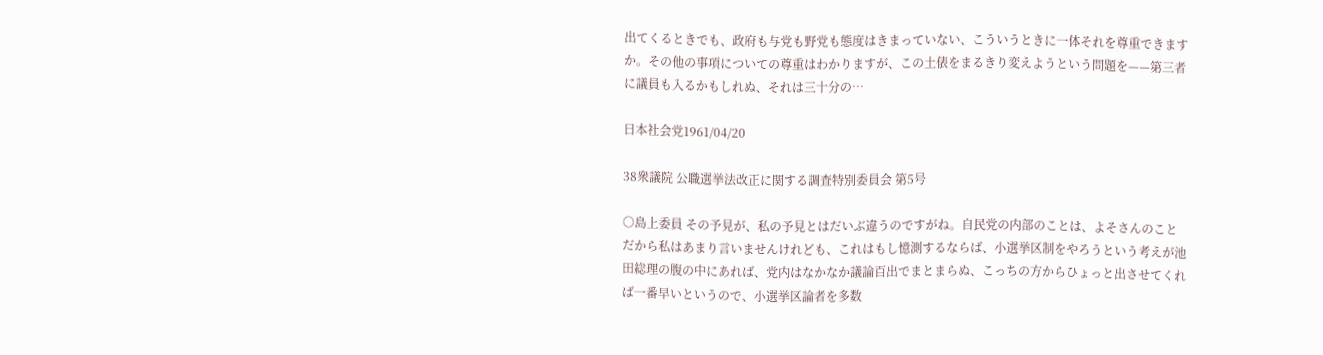出てくるときでも、政府も与党も野党も態度はきまっていない、こういうときに一体それを尊重できますか。その他の事項についての尊重はわかりますが、この土俵をまるきり変えようという問題を——第三者に議員も入るかもしれぬ、それは三十分の…

日本社会党1961/04/20

38衆議院 公職選挙法改正に関する調査特別委員会 第5号

○島上委員 その予見が、私の予見とはだいぶ違うのですがね。自民党の内部のことは、よそさんのことだから私はあまり言いませんけれども、これはもし憶測するならば、小選挙区制をやろうという考えが池田総理の腹の中にあれば、党内はなかなか議論百出でまとまらぬ、こっちの方からひょっと出させてくれば一番早いというので、小選挙区論者を多数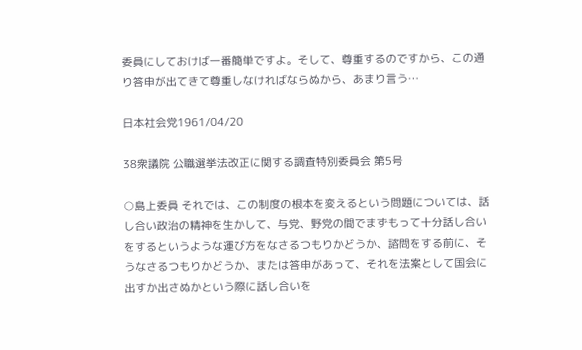委員にしておけば一番簡単ですよ。そして、尊重するのですから、この通り答申が出てきて尊重しなければならぬから、あまり言う…

日本社会党1961/04/20

38衆議院 公職選挙法改正に関する調査特別委員会 第5号

○島上委員 それでは、この制度の根本を変えるという問題については、話し合い政治の精神を生かして、与党、野党の間でまずもって十分話し合いをするというような運び方をなさるつもりかどうか、諮問をする前に、そうなさるつもりかどうか、または答申があって、それを法案として国会に出すか出さぬかという際に話し合いを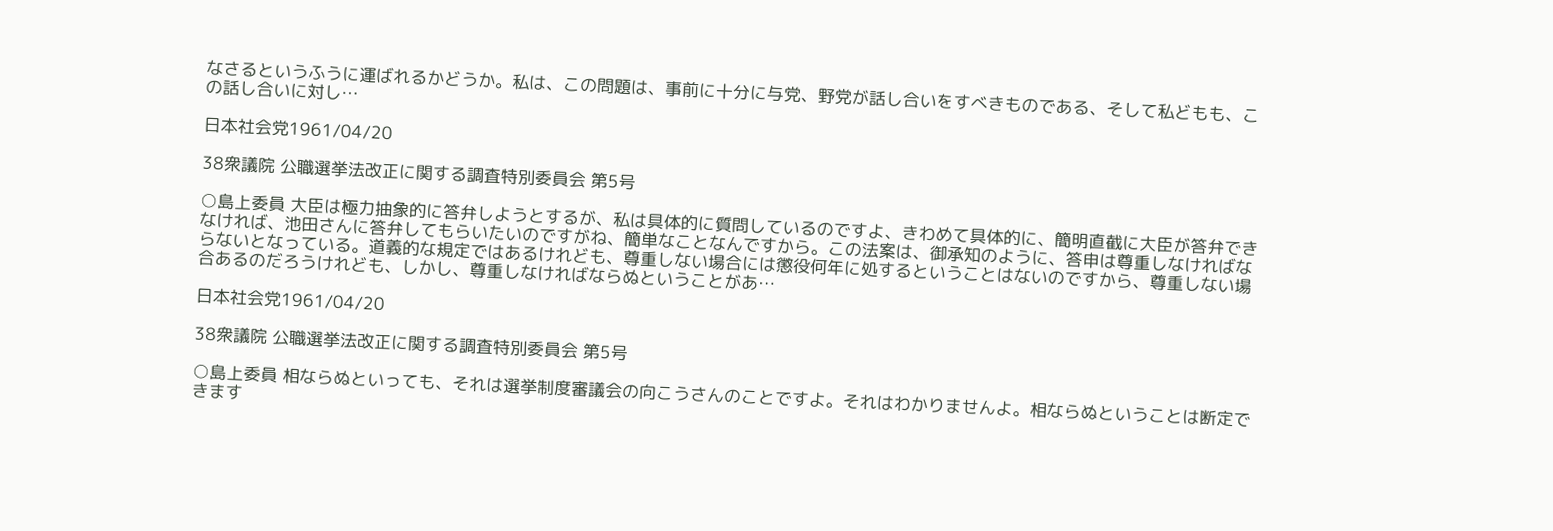なさるというふうに運ばれるかどうか。私は、この問題は、事前に十分に与党、野党が話し合いをすべきものである、そして私どもも、この話し合いに対し…

日本社会党1961/04/20

38衆議院 公職選挙法改正に関する調査特別委員会 第5号

○島上委員 大臣は極力抽象的に答弁しようとするが、私は具体的に質問しているのですよ、きわめて具体的に、簡明直截に大臣が答弁できなければ、池田さんに答弁してもらいたいのですがね、簡単なことなんですから。この法案は、御承知のように、答申は尊重しなければならないとなっている。道義的な規定ではあるけれども、尊重しない場合には懲役何年に処するということはないのですから、尊重しない場合あるのだろうけれども、しかし、尊重しなければならぬということがあ…

日本社会党1961/04/20

38衆議院 公職選挙法改正に関する調査特別委員会 第5号

○島上委員 相ならぬといっても、それは選挙制度審議会の向こうさんのことですよ。それはわかりませんよ。相ならぬということは断定できます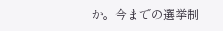か。今までの選挙制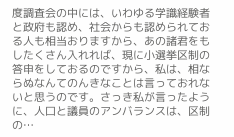度調査会の中には、いわゆる学識経験者と政府も認め、社会からも認められておる人も相当おりますから、あの諸君をもしたくさん入れれば、現に小選挙区制の答申をしておるのですから、私は、相ならぬなんてのんきなことは言っておれないと思うのです。さっき私が言ったように、人口と議員のアンバランスは、区制の…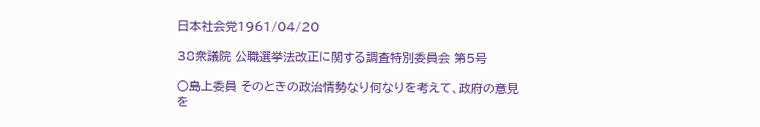日本社会党1961/04/20

38衆議院 公職選挙法改正に関する調査特別委員会 第5号

○島上委員 そのときの政治情勢なり何なりを考えて、政府の意見を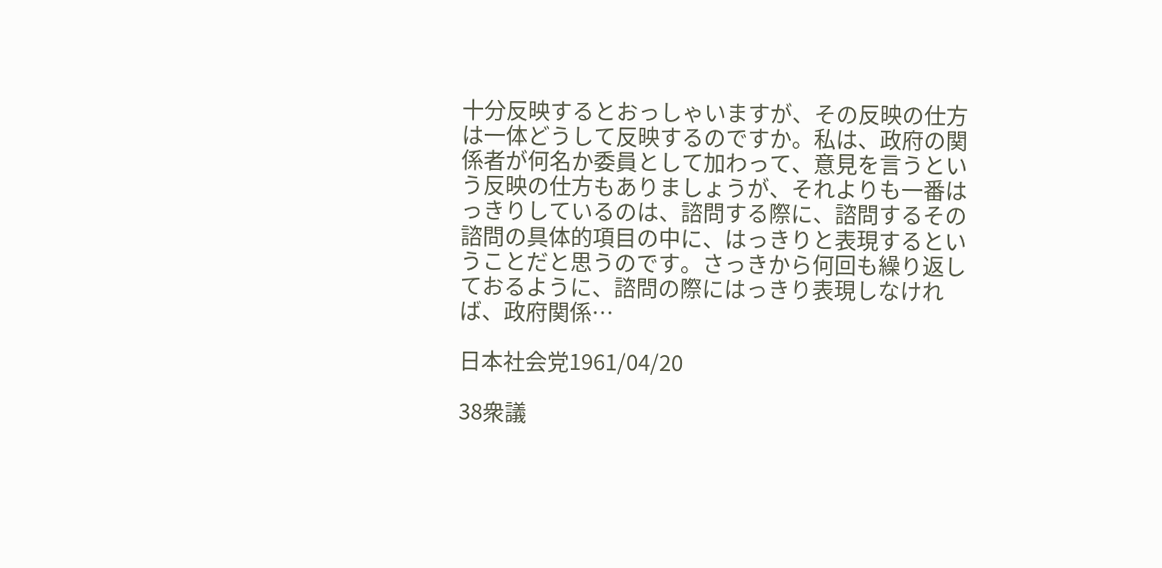十分反映するとおっしゃいますが、その反映の仕方は一体どうして反映するのですか。私は、政府の関係者が何名か委員として加わって、意見を言うという反映の仕方もありましょうが、それよりも一番はっきりしているのは、諮問する際に、諮問するその諮問の具体的項目の中に、はっきりと表現するということだと思うのです。さっきから何回も繰り返しておるように、諮問の際にはっきり表現しなければ、政府関係…

日本社会党1961/04/20

38衆議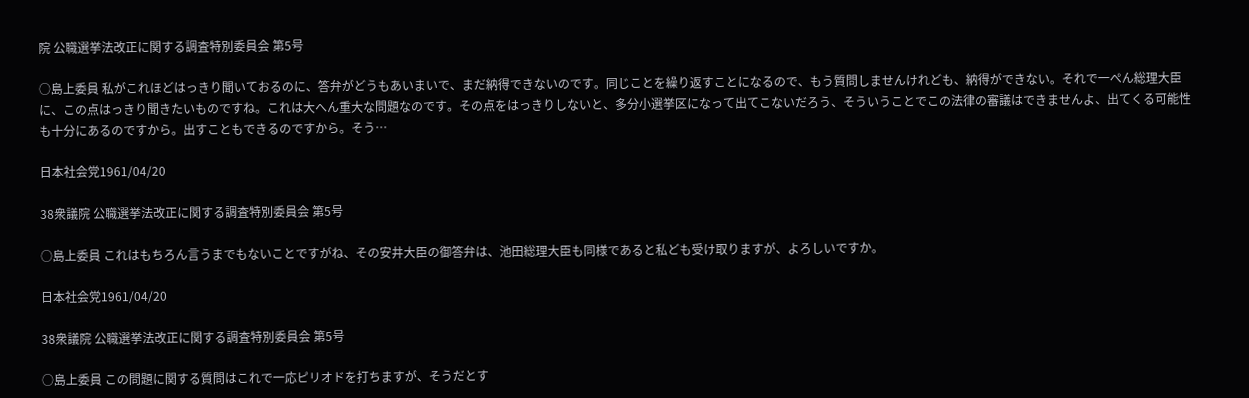院 公職選挙法改正に関する調査特別委員会 第5号

○島上委員 私がこれほどはっきり聞いておるのに、答弁がどうもあいまいで、まだ納得できないのです。同じことを繰り返すことになるので、もう質問しませんけれども、納得ができない。それで一ぺん総理大臣に、この点はっきり聞きたいものですね。これは大へん重大な問題なのです。その点をはっきりしないと、多分小選挙区になって出てこないだろう、そういうことでこの法律の審議はできませんよ、出てくる可能性も十分にあるのですから。出すこともできるのですから。そう…

日本社会党1961/04/20

38衆議院 公職選挙法改正に関する調査特別委員会 第5号

○島上委員 これはもちろん言うまでもないことですがね、その安井大臣の御答弁は、池田総理大臣も同様であると私ども受け取りますが、よろしいですか。

日本社会党1961/04/20

38衆議院 公職選挙法改正に関する調査特別委員会 第5号

○島上委員 この問題に関する質問はこれで一応ピリオドを打ちますが、そうだとす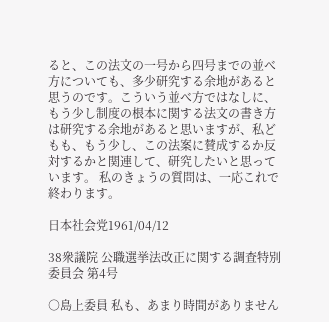ると、この法文の一号から四号までの並べ方についても、多少研究する余地があると思うのです。こういう並べ方ではなしに、もう少し制度の根本に関する法文の書き方は研究する余地があると思いますが、私どもも、もう少し、この法案に賛成するか反対するかと関連して、研究したいと思っています。 私のきょうの質問は、一応これで終わります。

日本社会党1961/04/12

38衆議院 公職選挙法改正に関する調査特別委員会 第4号

○島上委員 私も、あまり時間がありません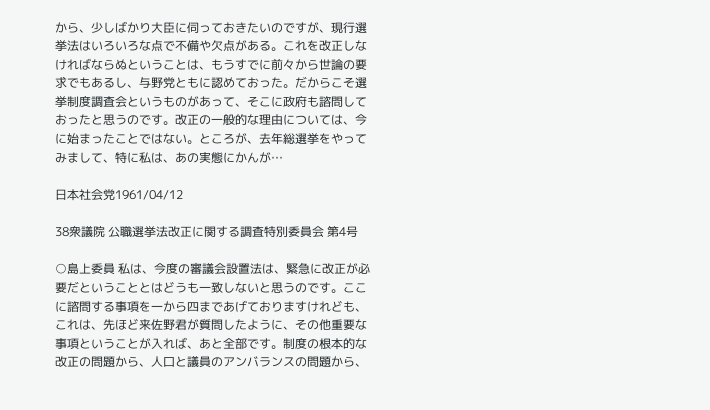から、少しばかり大臣に伺っておきたいのですが、現行選挙法はいろいろな点で不備や欠点がある。これを改正しなければならぬということは、もうすでに前々から世論の要求でもあるし、与野党ともに認めておった。だからこそ選挙制度調査会というものがあって、そこに政府も諮問しておったと思うのです。改正の一般的な理由については、今に始まったことではない。ところが、去年総選挙をやってみまして、特に私は、あの実態にかんが…

日本社会党1961/04/12

38衆議院 公職選挙法改正に関する調査特別委員会 第4号

○島上委員 私は、今度の審議会設置法は、緊急に改正が必要だということとはどうも一致しないと思うのです。ここに諮問する事項を一から四まであげておりますけれども、これは、先ほど来佐野君が質問したように、その他重要な事項ということが入れば、あと全部です。制度の根本的な改正の問題から、人口と議員のアンバランスの問題から、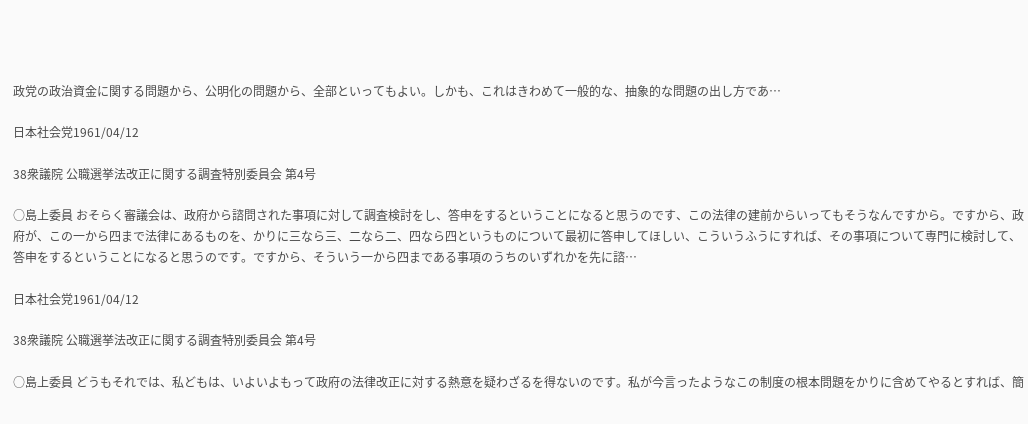政党の政治資金に関する問題から、公明化の問題から、全部といってもよい。しかも、これはきわめて一般的な、抽象的な問題の出し方であ…

日本社会党1961/04/12

38衆議院 公職選挙法改正に関する調査特別委員会 第4号

○島上委員 おそらく審議会は、政府から諮問された事項に対して調査検討をし、答申をするということになると思うのです、この法律の建前からいってもそうなんですから。ですから、政府が、この一から四まで法律にあるものを、かりに三なら三、二なら二、四なら四というものについて最初に答申してほしい、こういうふうにすれば、その事項について専門に検討して、答申をするということになると思うのです。ですから、そういう一から四まである事項のうちのいずれかを先に諮…

日本社会党1961/04/12

38衆議院 公職選挙法改正に関する調査特別委員会 第4号

○島上委員 どうもそれでは、私どもは、いよいよもって政府の法律改正に対する熱意を疑わざるを得ないのです。私が今言ったようなこの制度の根本問題をかりに含めてやるとすれば、簡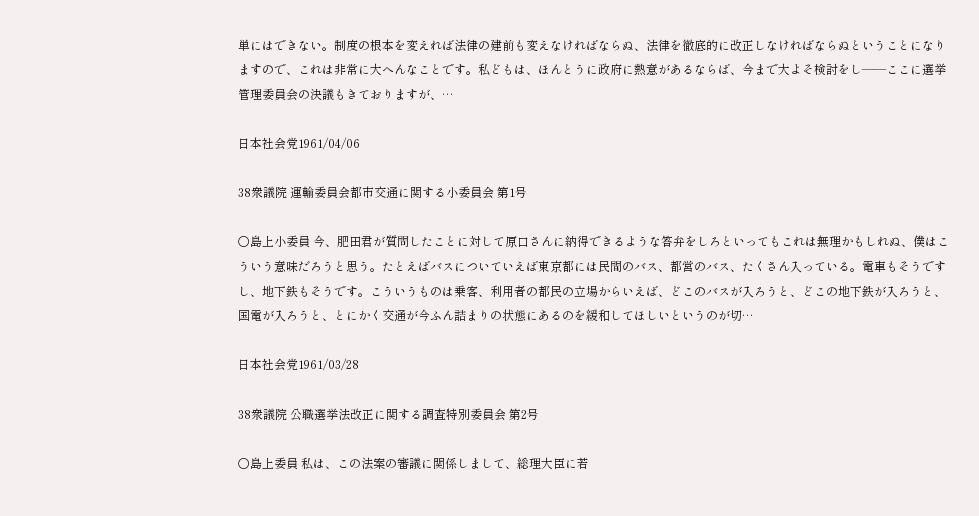単にはできない。制度の根本を変えれば法律の建前も変えなければならぬ、法律を徹底的に改正しなければならぬということになりますので、これは非常に大へんなことです。私どもは、ほんとうに政府に熱意があるならば、今まで大よそ検討をし——ここに選挙管理委員会の決議もきておりますが、…

日本社会党1961/04/06

38衆議院 運輸委員会都市交通に関する小委員会 第1号

○島上小委員 今、肥田君が質問したことに対して原口さんに納得できるような答弁をしろといってもこれは無理かもしれぬ、僕はこういう意味だろうと思う。たとえばバスについていえば東京都には民間のバス、都営のバス、たくさん入っている。電車もそうですし、地下鉄もそうです。こういうものは乗客、利用者の都民の立場からいえば、どこのバスが入ろうと、どこの地下鉄が入ろうと、国電が入ろうと、とにかく交通が今ふん詰まりの状態にあるのを緩和してほしいというのが切…

日本社会党1961/03/28

38衆議院 公職選挙法改正に関する調査特別委員会 第2号

○島上委員 私は、この法案の審議に関係しまして、総理大臣に若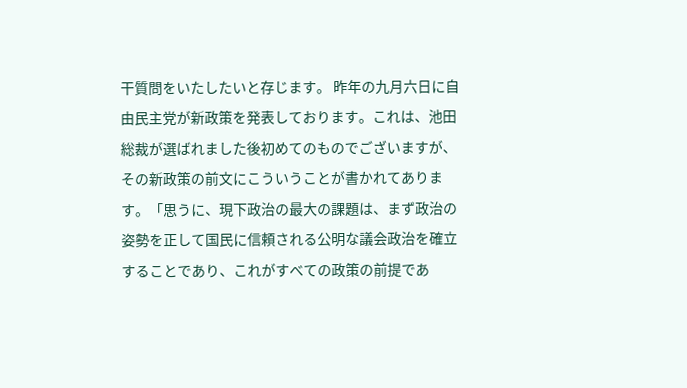干質問をいたしたいと存じます。 昨年の九月六日に自由民主党が新政策を発表しております。これは、池田総裁が選ばれました後初めてのものでございますが、その新政策の前文にこういうことが書かれてあります。「思うに、現下政治の最大の課題は、まず政治の姿勢を正して国民に信頼される公明な議会政治を確立することであり、これがすべての政策の前提であ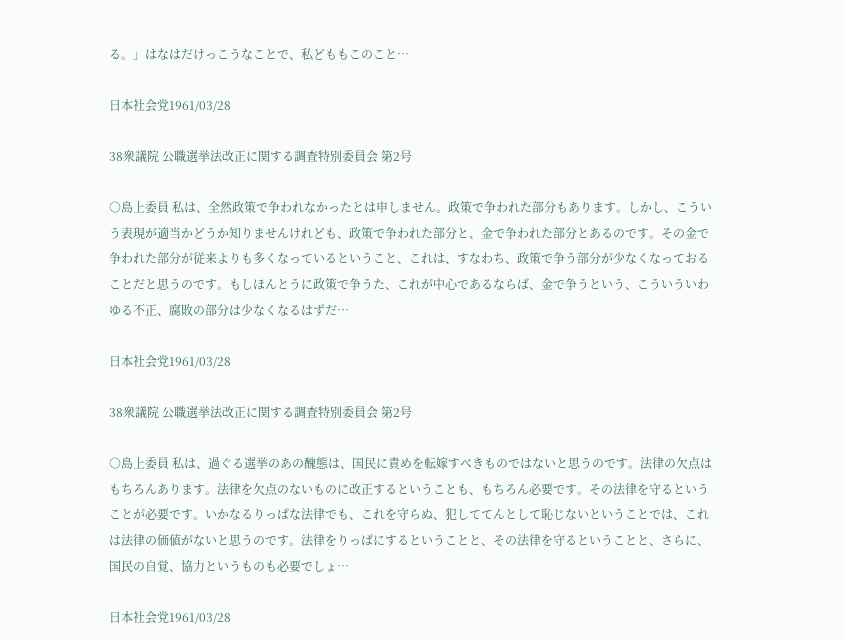る。」はなはだけっこうなことで、私どももこのこと…

日本社会党1961/03/28

38衆議院 公職選挙法改正に関する調査特別委員会 第2号

○島上委員 私は、全然政策で争われなかったとは申しません。政策で争われた部分もあります。しかし、こういう表現が適当かどうか知りませんけれども、政策で争われた部分と、金で争われた部分とあるのです。その金で争われた部分が従来よりも多くなっているということ、これは、すなわち、政策で争う部分が少なくなっておることだと思うのです。もしほんとうに政策で争うた、これが中心であるならば、金で争うという、こういういわゆる不正、腐敗の部分は少なくなるはずだ…

日本社会党1961/03/28

38衆議院 公職選挙法改正に関する調査特別委員会 第2号

○島上委員 私は、過ぐる選挙のあの醜態は、国民に責めを転嫁すべきものではないと思うのです。法律の欠点はもちろんあります。法律を欠点のないものに改正するということも、もちろん必要です。その法律を守るということが必要です。いかなるりっぱな法律でも、これを守らぬ、犯しててんとして恥じないということでは、これは法律の価値がないと思うのです。法律をりっぱにするということと、その法律を守るということと、さらに、国民の自覚、協力というものも必要でしょ…

日本社会党1961/03/28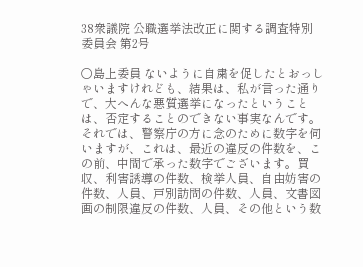38衆議院 公職選挙法改正に関する調査特別委員会 第2号

○島上委員 ないように自粛を促したとおっしゃいますけれども、結果は、私が言った通りで、大へんな悪質選挙になったということは、否定することのできない事実なんです。 それでは、警察庁の方に念のために数字を伺いますが、これは、最近の違反の件数を、この前、中間で承った数字でございます。買収、利害誘導の件数、検挙人員、自由妨害の件数、人員、戸別訪問の件数、人員、文書図画の制限違反の件数、人員、その他という数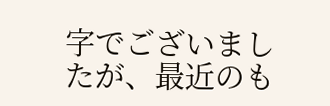字でございましたが、最近のも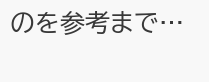のを参考まで…